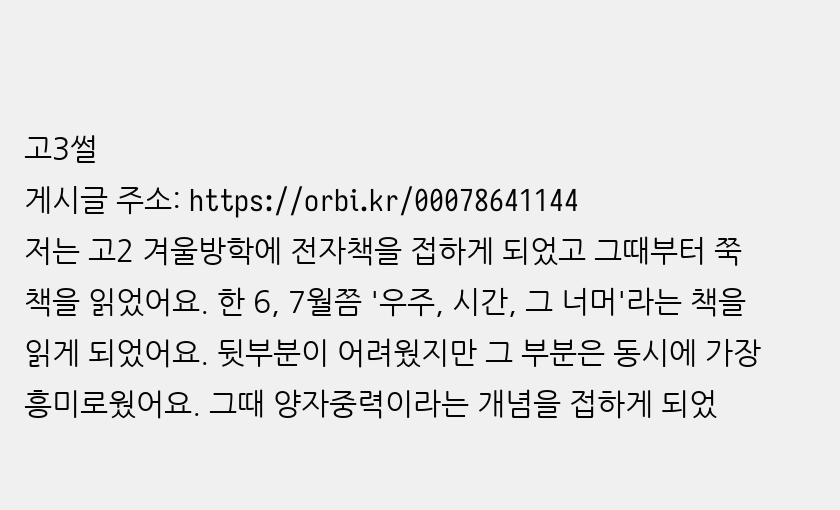고3썰
게시글 주소: https://orbi.kr/00078641144
저는 고2 겨울방학에 전자책을 접하게 되었고 그때부터 쭉 책을 읽었어요. 한 6, 7월쯤 '우주, 시간, 그 너머'라는 책을 읽게 되었어요. 뒷부분이 어려웠지만 그 부분은 동시에 가장 흥미로웠어요. 그때 양자중력이라는 개념을 접하게 되었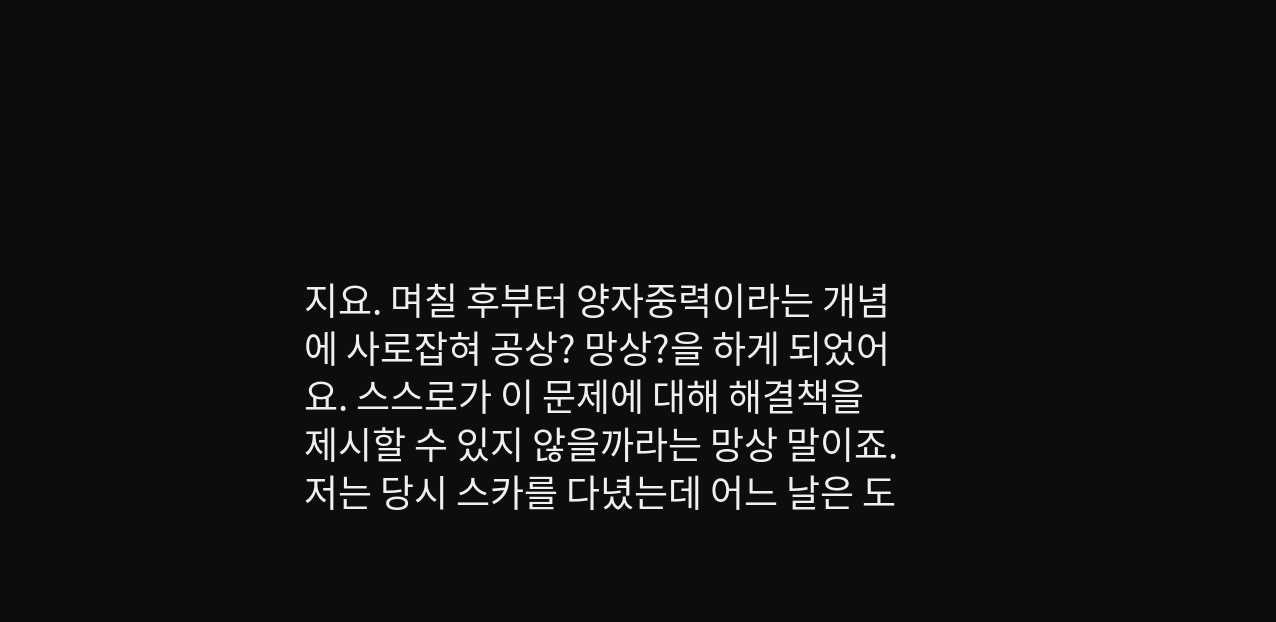지요. 며칠 후부터 양자중력이라는 개념에 사로잡혀 공상? 망상?을 하게 되었어요. 스스로가 이 문제에 대해 해결책을 제시할 수 있지 않을까라는 망상 말이죠. 저는 당시 스카를 다녔는데 어느 날은 도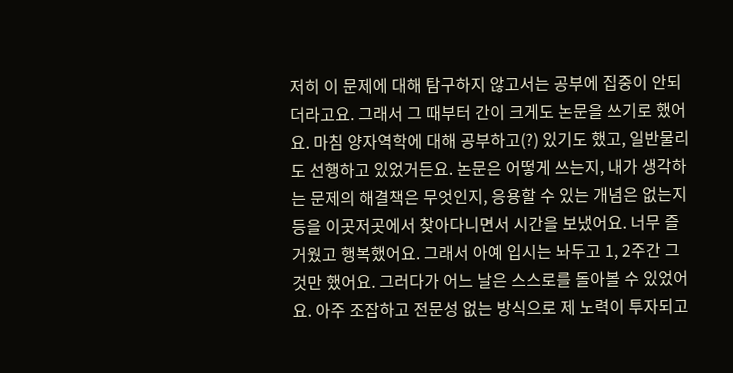저히 이 문제에 대해 탐구하지 않고서는 공부에 집중이 안되더라고요. 그래서 그 때부터 간이 크게도 논문을 쓰기로 했어요. 마침 양자역학에 대해 공부하고(?) 있기도 했고, 일반물리도 선행하고 있었거든요. 논문은 어떻게 쓰는지, 내가 생각하는 문제의 해결책은 무엇인지, 응용할 수 있는 개념은 없는지 등을 이곳저곳에서 찾아다니면서 시간을 보냈어요. 너무 즐거웠고 행복했어요. 그래서 아예 입시는 놔두고 1, 2주간 그것만 했어요. 그러다가 어느 날은 스스로를 돌아볼 수 있었어요. 아주 조잡하고 전문성 없는 방식으로 제 노력이 투자되고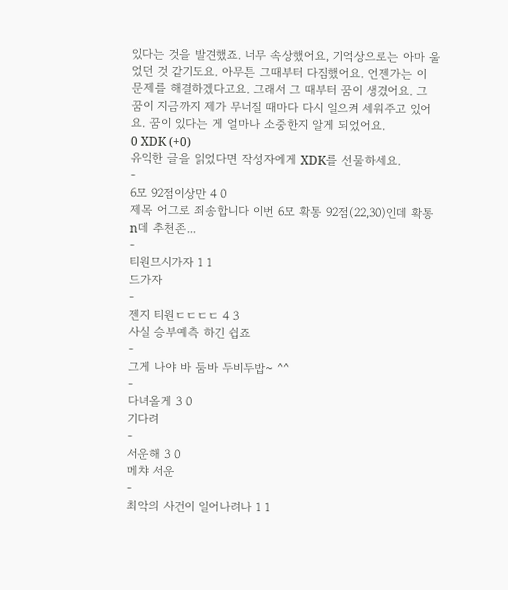있다는 것을 발견했죠. 너무 속상했어요, 기억상으로는 아마 울었던 것 같기도요. 아무튼 그때부터 다짐했어요. 언젠가는 이 문제를 해결하겠다고요. 그래서 그 때부터 꿈이 생겼어요. 그 꿈이 지금까지 제가 무너질 때마다 다시 일으켜 세워주고 있어요. 꿈이 있다는 게 얼마나 소중한지 알게 되었어요.
0 XDK (+0)
유익한 글을 읽었다면 작성자에게 XDK를 선물하세요.
-
6모 92점이상만 4 0
제목 어그로 죄송합니다 이번 6모 확통 92점(22,30)인데 확통n데 추천존...
-
티원므시가자 1 1
드가자
-
젠지 티원ㄷㄷㄷㄷ 4 3
사실 승부예측 하긴 쉽죠
-
그게 나야 바 둠바 두비두밥~ ^^
-
다녀올게 3 0
기다려
-
서운해 3 0
메챠 서운
-
최악의 사건이 일어나려나 1 1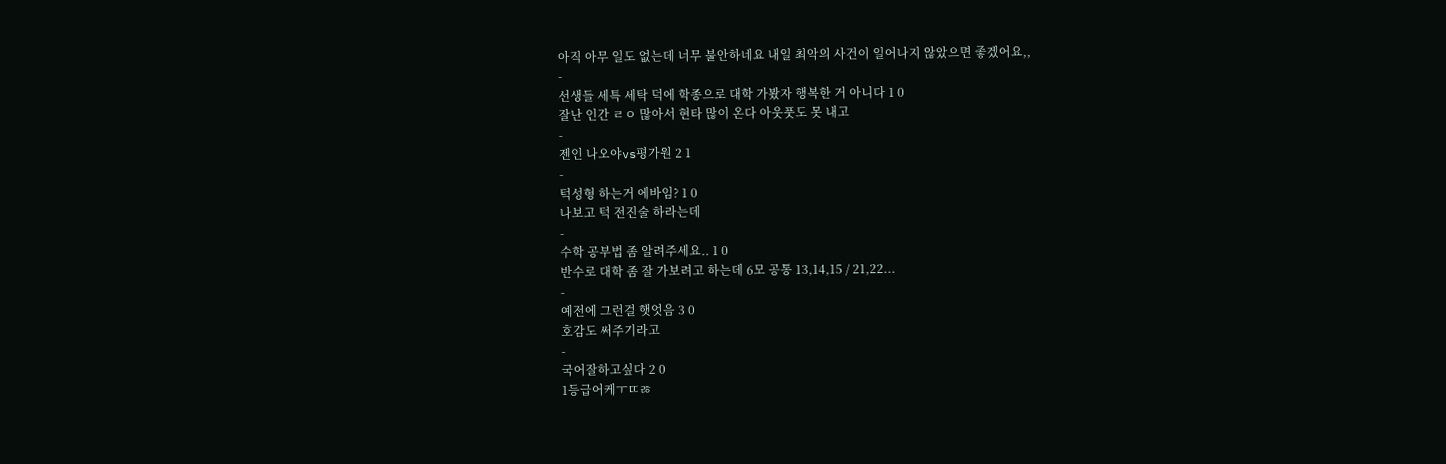아직 아무 일도 없는데 너무 불안하네요 내일 최악의 사건이 일어나지 않았으면 좋겠어요,,
-
선생들 세특 세탁 덕에 학종으로 대학 가봤자 행복한 거 아니다 1 0
잘난 인간 ㄹㅇ 많아서 현타 많이 온다 아웃풋도 못 내고
-
젠인 나오야vs평가원 2 1
-
턱성형 하는거 에바임? 1 0
나보고 턱 전진술 하라는데
-
수학 공부법 좀 알려주세요.. 1 0
반수로 대학 좀 잘 가보려고 하는데 6모 공통 13,14,15 / 21,22...
-
예전에 그런걸 햇엇음 3 0
호감도 써주기라고
-
국어잘하고싶다 2 0
1등급어케ㅜㄸㅀ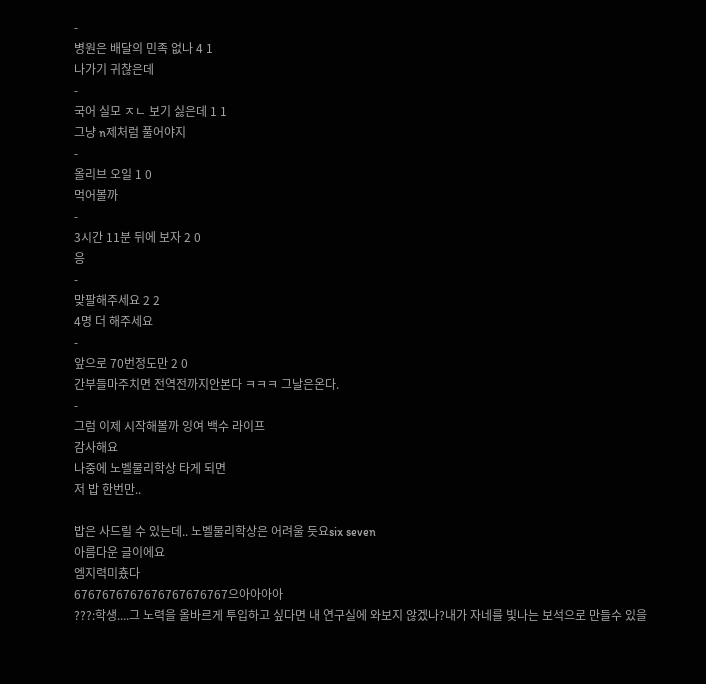-
병원은 배달의 민족 없나 4 1
나가기 귀찮은데
-
국어 실모 ㅈㄴ 보기 싫은데 1 1
그냥 n제처럼 풀어야지
-
올리브 오일 1 0
먹어볼까
-
3시간 11분 뒤에 보자 2 0
응
-
맞팔해주세요 2 2
4명 더 해주세요
-
앞으로 70번정도만 2 0
간부들마주치면 전역전까지안본다 ㅋㅋㅋ 그날은온다.
-
그럼 이제 시작해볼까 잉여 백수 라이프
감사해요
나중에 노벨물리학상 타게 되면
저 밥 한번만..

밥은 사드릴 수 있는데.. 노벨물리학상은 어려울 듯요six seven
아름다운 글이에요
엠지력미춌다
6767676767676767676767으아아아아
???:학생....그 노력을 올바르게 투입하고 싶다면 내 연구실에 와보지 않겠나?내가 자네를 빛나는 보석으로 만들수 있을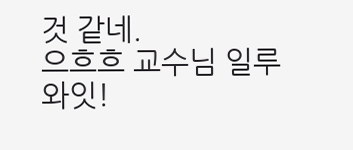것 같네.
으흐흐 교수님 일루와잇!